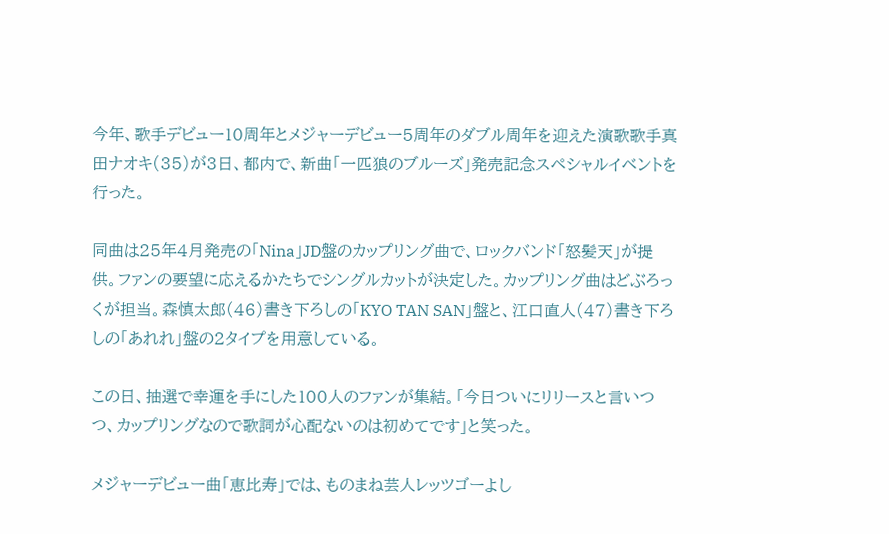今年、歌手デビュー10周年とメジャーデビュー5周年のダブル周年を迎えた演歌歌手真田ナオキ(35)が3日、都内で、新曲「一匹狼のブルーズ」発売記念スペシャルイベントを行った。

同曲は25年4月発売の「Nina」JD盤のカップリング曲で、ロックバンド「怒髪天」が提供。ファンの要望に応えるかたちでシングルカットが決定した。カップリング曲はどぶろっくが担当。森慎太郎(46)書き下ろしの「KYO TAN SAN」盤と、江口直人(47)書き下ろしの「あれれ」盤の2タイプを用意している。

この日、抽選で幸運を手にした100人のファンが集結。「今日ついにリリースと言いつつ、カップリングなので歌詞が心配ないのは初めてです」と笑った。

メジャーデビュー曲「恵比寿」では、ものまね芸人レッツゴーよし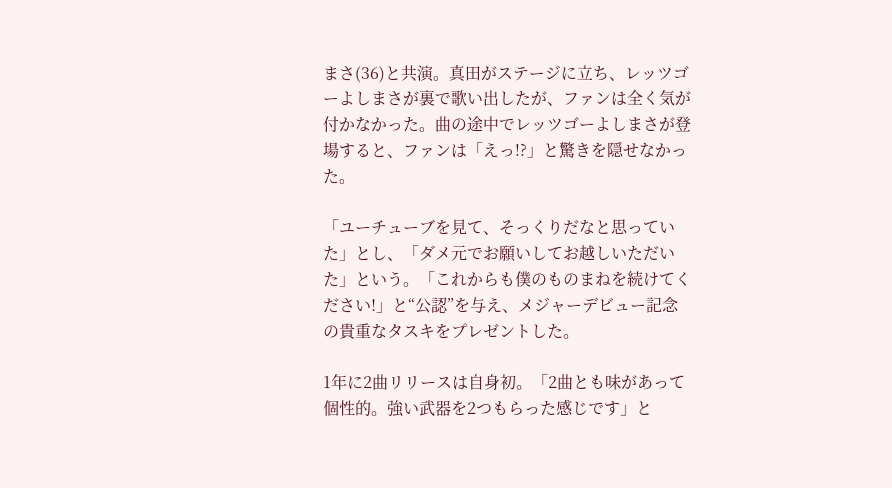まさ(36)と共演。真田がステージに立ち、レッツゴーよしまさが裏で歌い出したが、ファンは全く気が付かなかった。曲の途中でレッツゴーよしまさが登場すると、ファンは「えっ!?」と驚きを隠せなかった。

「ユーチューブを見て、そっくりだなと思っていた」とし、「ダメ元でお願いしてお越しいただいた」という。「これからも僕のものまねを続けてください!」と“公認”を与え、メジャーデビュー記念の貴重なタスキをプレゼントした。

1年に2曲リリースは自身初。「2曲とも味があって個性的。強い武器を2つもらった感じです」と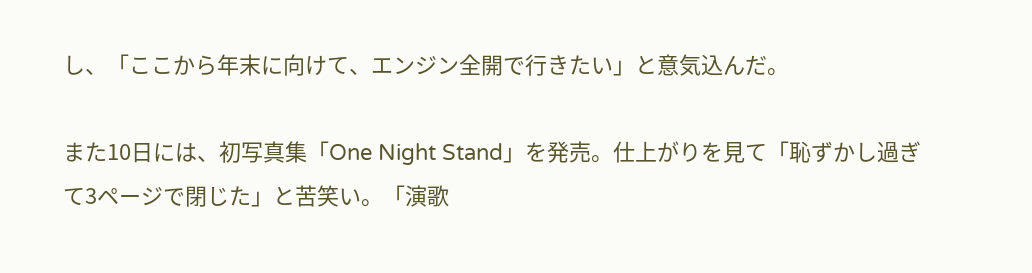し、「ここから年末に向けて、エンジン全開で行きたい」と意気込んだ。

また10日には、初写真集「One Night Stand」を発売。仕上がりを見て「恥ずかし過ぎて3ページで閉じた」と苦笑い。「演歌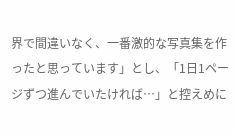界で間違いなく、一番激的な写真集を作ったと思っています」とし、「1日1ページずつ進んでいたければ…」と控えめに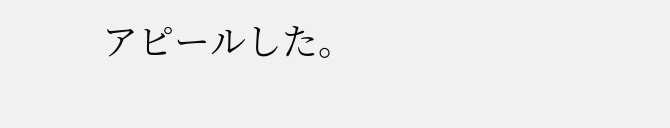アピールした。